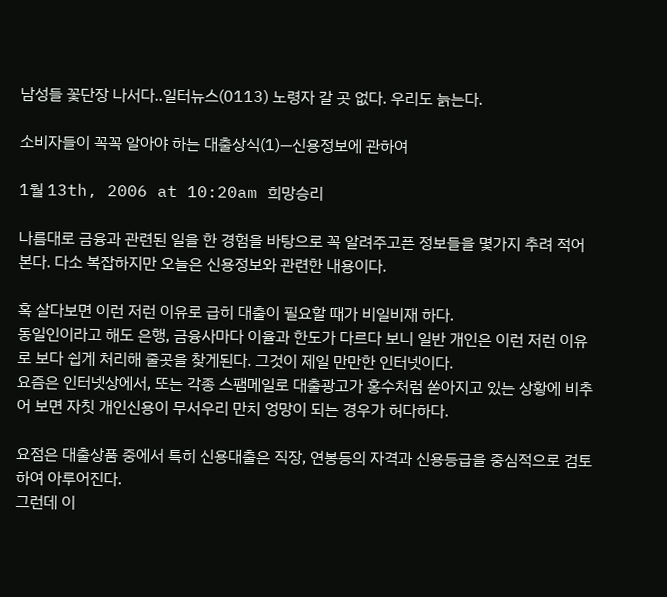남성들 꽃단장 나서다..일터뉴스(0113) 노령자 갈 곳 없다. 우리도 늙는다.

소비자들이 꼭꼭 알아야 하는 대출상식(1)—신용정보에 관하여

1월 13th, 2006 at 10:20am 희망승리

나름대로 금융과 관련된 일을 한 경험을 바탕으로 꼭 알려주고픈 정보들을 몇가지 추려 적어 본다. 다소 복잡하지만 오늘은 신용정보와 관련한 내용이다.

혹 살다보면 이런 저런 이유로 급히 대출이 필요할 때가 비일비재 하다.
동일인이라고 해도 은행, 금융사마다 이율과 한도가 다르다 보니 일반 개인은 이런 저런 이유로 보다 쉽게 처리해 줄곳을 찾게된다. 그것이 제일 만만한 인터넷이다.
요즘은 인터넷상에서, 또는 각종 스팸메일로 대출광고가 홍수처럼 쏟아지고 있는 상황에 비추어 보면 자칫 개인신용이 무서우리 만치 엉망이 되는 경우가 허다하다.

요점은 대출상품 중에서 특히 신용대출은 직장, 연봉등의 자격과 신용등급을 중심적으로 검토하여 아루어진다.
그런데 이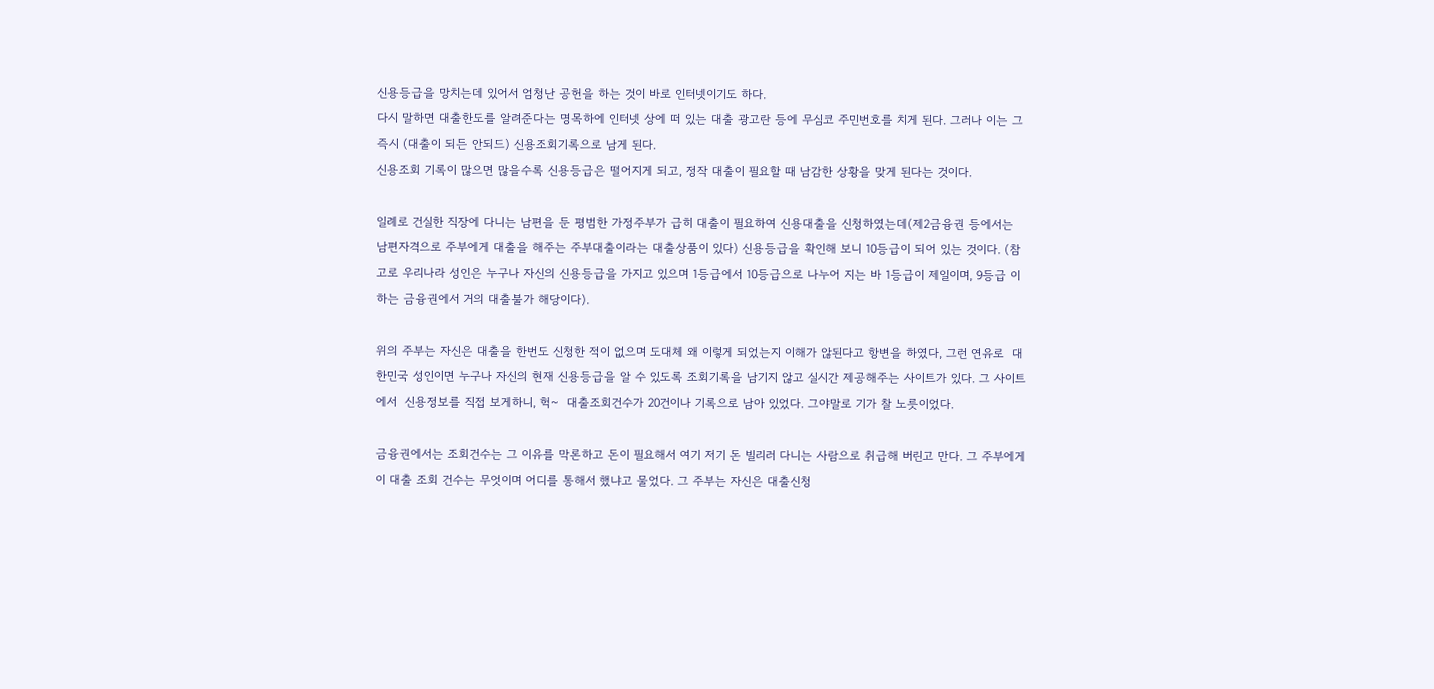신용등급을 망치는데 있어서 엄청난 공헌을 하는 것이 바로 인터넷이기도 하다.
다시 말하면 대출한도를 알려준다는 명목하에 인터넷 상에 떠 있는 대출 광고란 등에 무심코 주민번호를 치게 된다. 그러나 이는 그 즉시 (대출이 되든 안되드) 신용조회기록으로 남게 된다.
신용조회 기록이 많으면 많을수록 신용등급은 떨어지게 되고, 정작 대출이 필요할 때 남감한 상황을 맞게 된다는 것이다.

일례로 건실한 직장에 다니는 남편을 둔 평범한 가정주부가 급히 대출이 필요하여 신용대출을 신청하였는데(제2금융권 등에서는 남편자격으로 주부에게 대출을 해주는 주부대출이라는 대출상품이 있다) 신용등급을 확인해 보니 10등급이 되어 있는 것이다. (참고로 우리나라 성인은 누구나 자신의 신용등급을 가지고 있으며 1등급에서 10등급으로 나누어 지는 바 1등급이 제일이며, 9등급 이하는 금융권에서 거의 대출불가 해당이다).

위의 주부는 자신은 대출을 한번도 신청한 적이 없으며 도대체 왜 이렇게 되었는지 이해가 않된다고 항변을 하였다, 그런 연유로  대한민국 성인이면 누구나 자신의 현재 신용등급을 알 수 있도록 조회기록을 남기지 않고 실시간 제공해주는 사이트가 있다. 그 사이트에서  신용정보를 직접 보게하니, 헉~  대출조회건수가 20건이나 기록으로 남아 있었다. 그야말로 기가 찰 노릇이었다.

금융권에서는 조회건수는 그 이유를 막론하고 돈이 필요해서 여기 저기 돈 빌리러 다니는 사람으로 취급해 버린고 만다. 그 주부에게 이 대출 조회 건수는 무엇이며 어디를 통해서 했냐고 물었다. 그 주부는 자신은 대출신청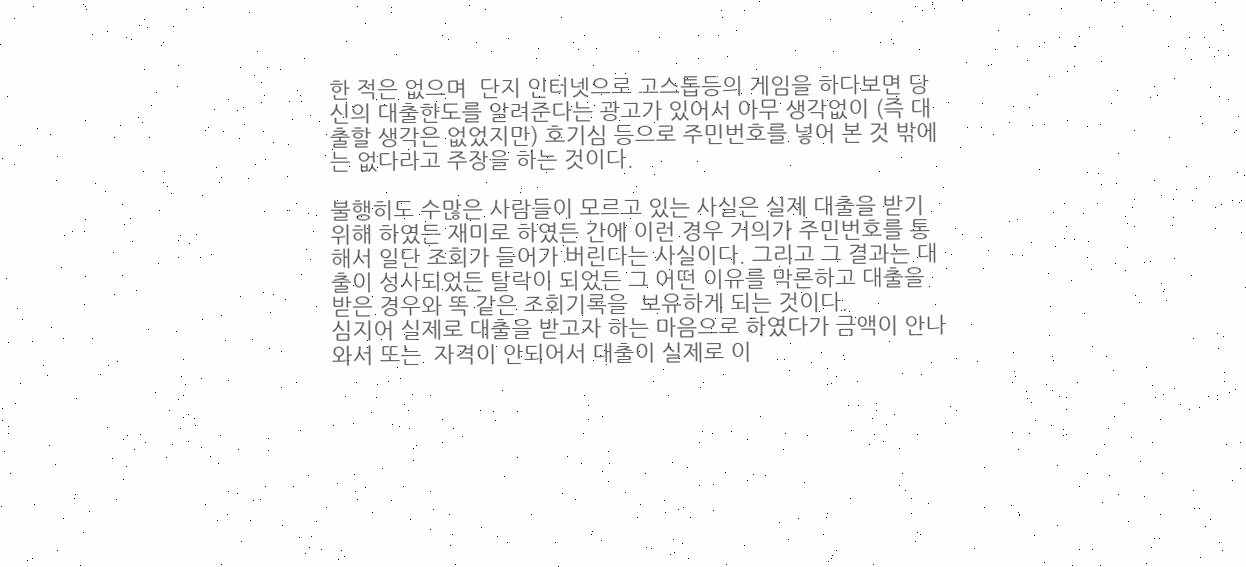한 적은 없으며  단지 인터넷으로 고스톱등의 게임을 하다보면 당신의 대출한도를 알려준다는 광고가 있어서 아무 생각없이 (즉 대출할 생각은 없었지만) 호기심 등으로 주민번호를 넣어 본 것 밖에는 없다라고 주장을 하는 것이다.

불행히도 수많은 사람들이 모르고 있는 사실은 실제 대출을 받기 위해 하였든 재미로 하였든 간에 이런 경우 거의가 주민번호를 통해서 일단 조회가 들어가 버린다는 사실이다. 그리고 그 결과는 대출이 성사되었든 탈락이 되었든 그 어떤 이유를 막론하고 대출을 받은 경우와 똑 같은 조회기록을  보유하게 되는 것이다.
심지어 실제로 대출을 받고자 하는 마음으로 하였다가 금액이 안나와서 또는  자격이 안되어서 대출이 실제로 이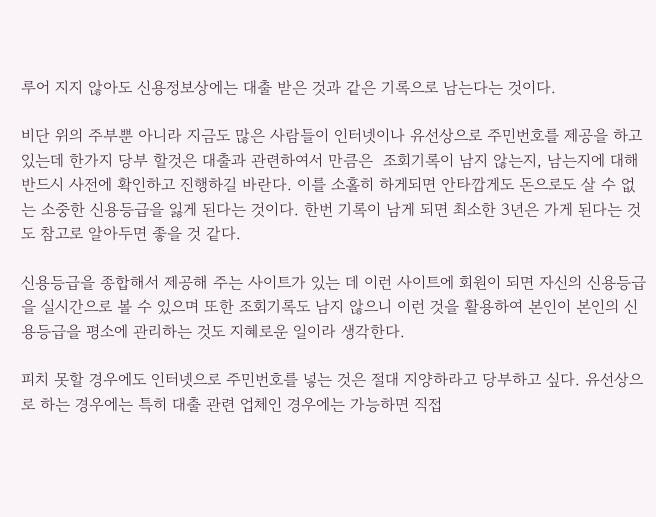루어 지지 않아도 신용정보상에는 대출 받은 것과 같은 기록으로 남는다는 것이다.

비단 위의 주부뿐 아니라 지금도 많은 사람들이 인터넷이나 유선상으로 주민번호를 제공을 하고 있는데 한가지 당부 할것은 대출과 관련하여서 만큼은  조회기록이 남지 않는지, 남는지에 대해 반드시 사전에 확인하고 진행하길 바란다. 이를 소홀히 하게되면 안타깝게도 돈으로도 살 수 없는 소중한 신용등급을 잃게 된다는 것이다. 한번 기록이 남게 되면 최소한 3년은 가게 된다는 것도 참고로 알아두면 좋을 것 같다.

신용등급을 종합해서 제공해 주는 사이트가 있는 데 이런 사이트에 회원이 되면 자신의 신용등급을 실시간으로 볼 수 있으며 또한 조회기록도 남지 않으니 이런 것을 활용하여 본인이 본인의 신용등급을 평소에 관리하는 것도 지혜로운 일이라 생각한다.

피치 못할 경우에도 인터넷으로 주민번호를 넣는 것은 절대 지양하라고 당부하고 싶다. 유선상으로 하는 경우에는 특히 대출 관련 업체인 경우에는 가능하면 직접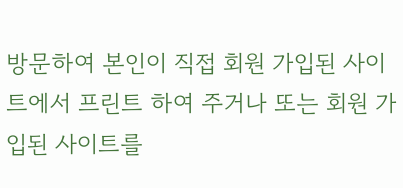방문하여 본인이 직접 회원 가입된 사이트에서 프린트 하여 주거나 또는 회원 가입된 사이트를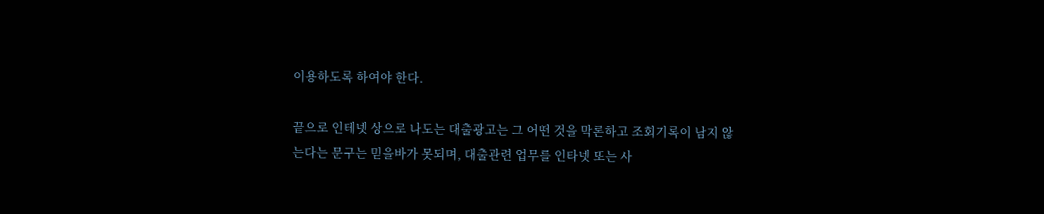이용하도록 하여야 한다.

끝으로 인테넷 상으로 나도는 대출광고는 그 어떤 것을 막론하고 조회기록이 남지 않는다는 문구는 믿을바가 못되며, 대출관련 업무를 인타넷 또는 사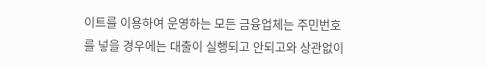이트를 이용하여 운영하는 모든 금융업체는 주민번호를 넣을 경우에는 대출이 실행되고 안되고와 상관없이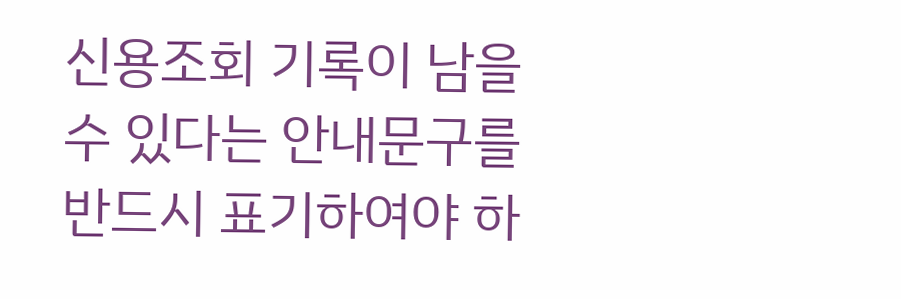신용조회 기록이 남을 수 있다는 안내문구를 반드시 표기하여야 하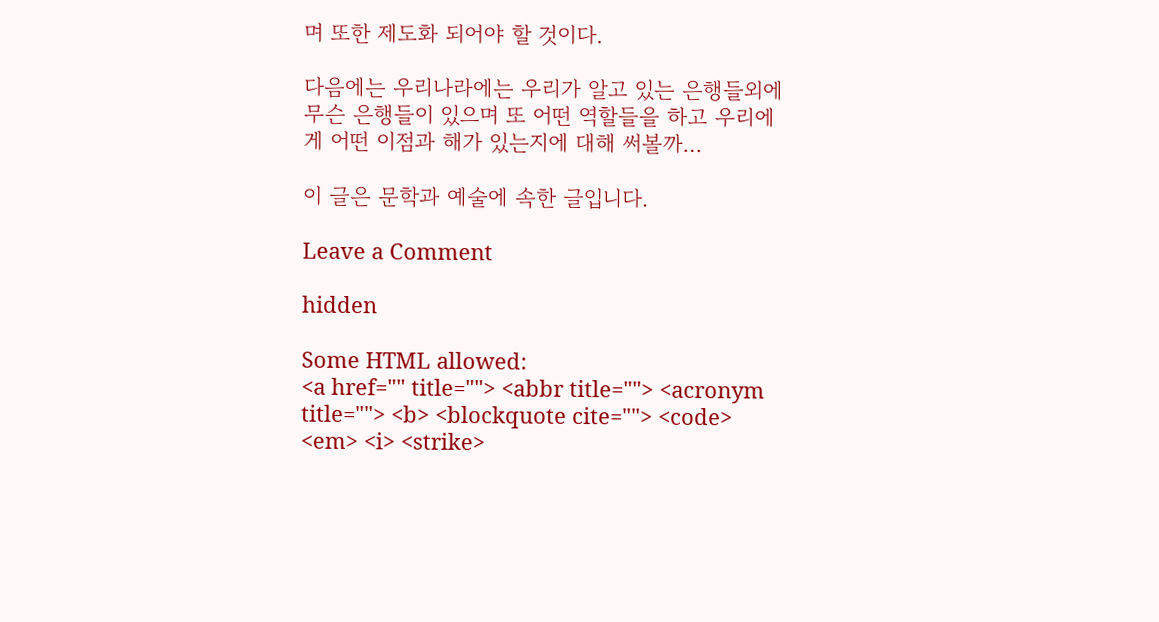며 또한 제도화 되어야 할 것이다.

다음에는 우리나라에는 우리가 알고 있는 은행들외에 무슨 은행들이 있으며 또 어떤 역할들을 하고 우리에게 어떤 이점과 해가 있는지에 대해 써볼까…

이 글은 문학과 예술에 속한 글입니다.

Leave a Comment

hidden

Some HTML allowed:
<a href="" title=""> <abbr title=""> <acronym title=""> <b> <blockquote cite=""> <code> <em> <i> <strike>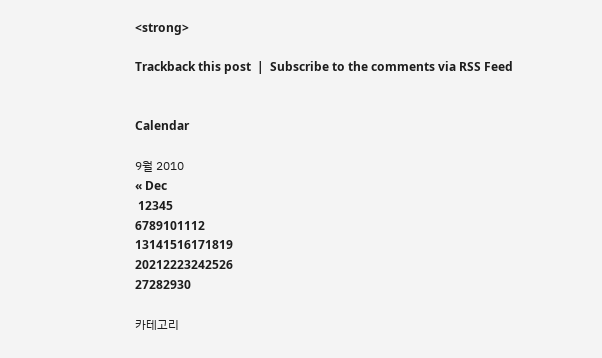<strong>

Trackback this post  |  Subscribe to the comments via RSS Feed


Calendar

9월 2010
« Dec
 12345
6789101112
13141516171819
20212223242526
27282930

카테고리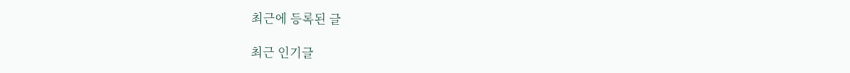최근에 등록된 글

최근 인기글